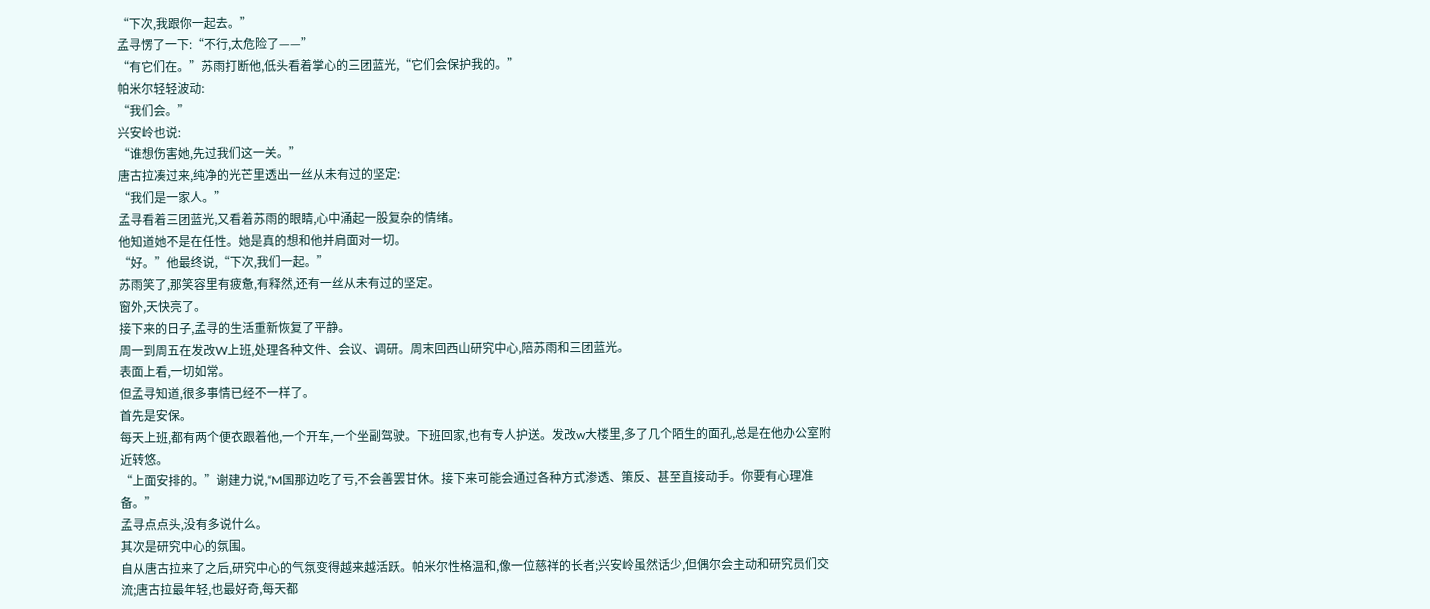“下次,我跟你一起去。”
孟寻愣了一下:“不行,太危险了——”
“有它们在。”苏雨打断他,低头看着掌心的三团蓝光,“它们会保护我的。”
帕米尔轻轻波动:
“我们会。”
兴安岭也说:
“谁想伤害她,先过我们这一关。”
唐古拉凑过来,纯净的光芒里透出一丝从未有过的坚定:
“我们是一家人。”
孟寻看着三团蓝光,又看着苏雨的眼睛,心中涌起一股复杂的情绪。
他知道她不是在任性。她是真的想和他并肩面对一切。
“好。”他最终说,“下次,我们一起。”
苏雨笑了,那笑容里有疲惫,有释然,还有一丝从未有过的坚定。
窗外,天快亮了。
接下来的日子,孟寻的生活重新恢复了平静。
周一到周五在发改W上班,处理各种文件、会议、调研。周末回西山研究中心,陪苏雨和三团蓝光。
表面上看,一切如常。
但孟寻知道,很多事情已经不一样了。
首先是安保。
每天上班,都有两个便衣跟着他,一个开车,一个坐副驾驶。下班回家,也有专人护送。发改w大楼里,多了几个陌生的面孔,总是在他办公室附近转悠。
“上面安排的。”谢建力说,“M国那边吃了亏,不会善罢甘休。接下来可能会通过各种方式渗透、策反、甚至直接动手。你要有心理准备。”
孟寻点点头,没有多说什么。
其次是研究中心的氛围。
自从唐古拉来了之后,研究中心的气氛变得越来越活跃。帕米尔性格温和,像一位慈祥的长者;兴安岭虽然话少,但偶尔会主动和研究员们交流;唐古拉最年轻,也最好奇,每天都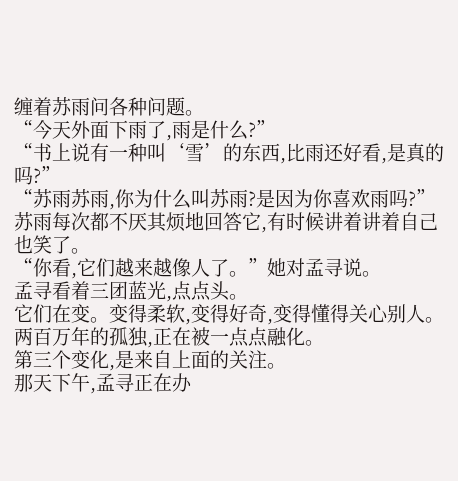缠着苏雨问各种问题。
“今天外面下雨了,雨是什么?”
“书上说有一种叫‘雪’的东西,比雨还好看,是真的吗?”
“苏雨苏雨,你为什么叫苏雨?是因为你喜欢雨吗?”
苏雨每次都不厌其烦地回答它,有时候讲着讲着自己也笑了。
“你看,它们越来越像人了。”她对孟寻说。
孟寻看着三团蓝光,点点头。
它们在变。变得柔软,变得好奇,变得懂得关心别人。
两百万年的孤独,正在被一点点融化。
第三个变化,是来自上面的关注。
那天下午,孟寻正在办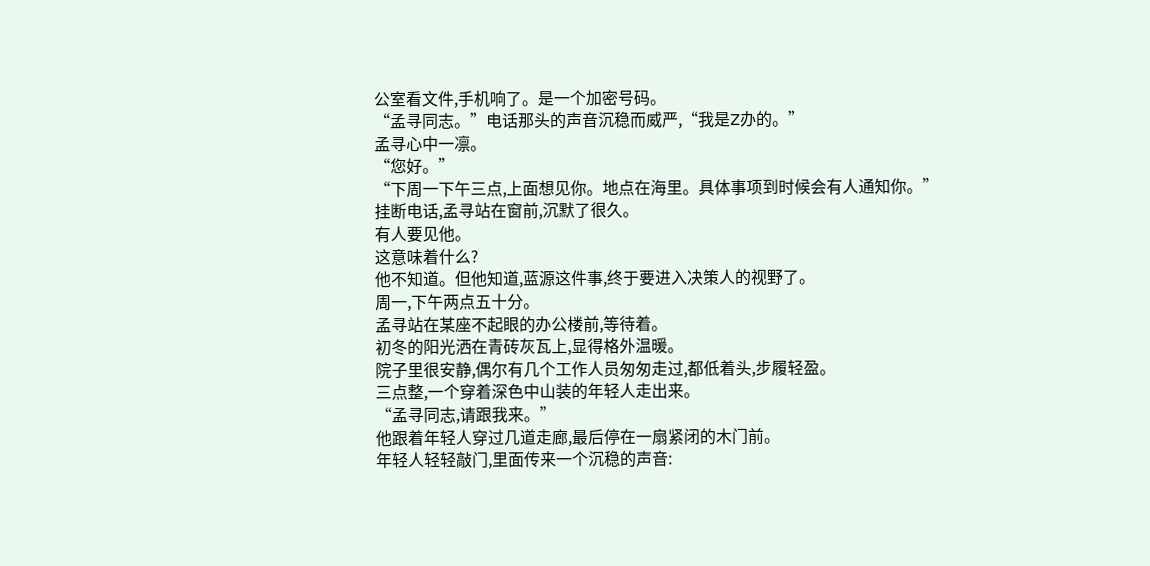公室看文件,手机响了。是一个加密号码。
“孟寻同志。”电话那头的声音沉稳而威严,“我是Z办的。”
孟寻心中一凛。
“您好。”
“下周一下午三点,上面想见你。地点在海里。具体事项到时候会有人通知你。”
挂断电话,孟寻站在窗前,沉默了很久。
有人要见他。
这意味着什么?
他不知道。但他知道,蓝源这件事,终于要进入决策人的视野了。
周一,下午两点五十分。
孟寻站在某座不起眼的办公楼前,等待着。
初冬的阳光洒在青砖灰瓦上,显得格外温暖。
院子里很安静,偶尔有几个工作人员匆匆走过,都低着头,步履轻盈。
三点整,一个穿着深色中山装的年轻人走出来。
“孟寻同志,请跟我来。”
他跟着年轻人穿过几道走廊,最后停在一扇紧闭的木门前。
年轻人轻轻敲门,里面传来一个沉稳的声音: